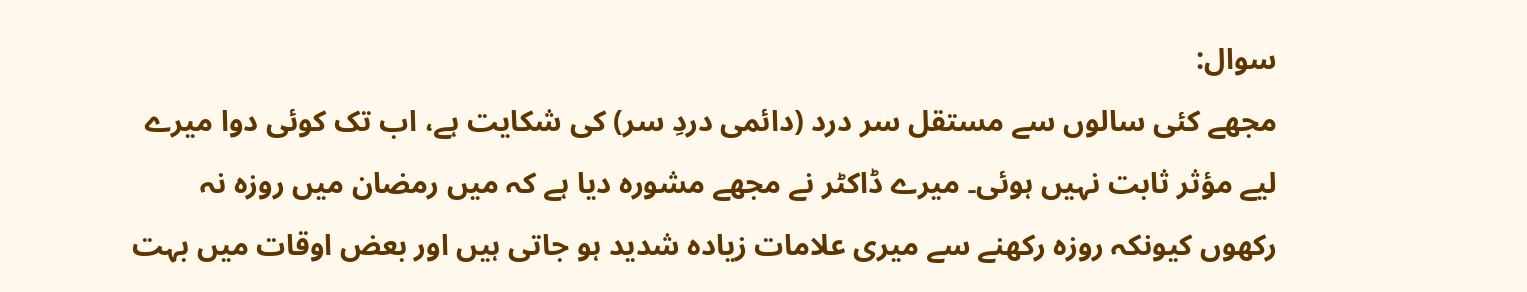سوال:
مجھے کئی سالوں سے مستقل سر درد (دائمی دردِ سر) کی شکایت ہے، اب تک کوئی دوا میرے لیے مؤثر ثابت نہیں ہوئی۔ میرے ڈاکٹر نے مجھے مشورہ دیا ہے کہ میں رمضان میں روزہ نہ رکھوں کیونکہ روزہ رکھنے سے میری علامات زیادہ شدید ہو جاتی ہیں اور بعض اوقات میں بہت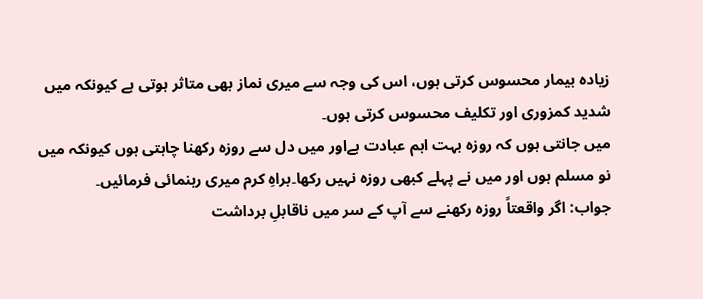زیادہ بیمار محسوس کرتی ہوں، اس کی وجہ سے میری نماز بھی متاثر ہوتی ہے کیونکہ میں شدید کمزوری اور تکلیف محسوس کرتی ہوں۔
میں جانتی ہوں کہ روزہ بہت اہم عبادت ہےاور میں دل سے روزہ رکھنا چاہتی ہوں کیونکہ میں نو مسلم ہوں اور میں نے پہلے کبھی روزہ نہیں رکھا۔براہِ کرم میری رہنمائی فرمائیں۔
جواب: اگر واقعتاً روزہ رکھنے سے آپ کے سر میں ناقابلِ برداشت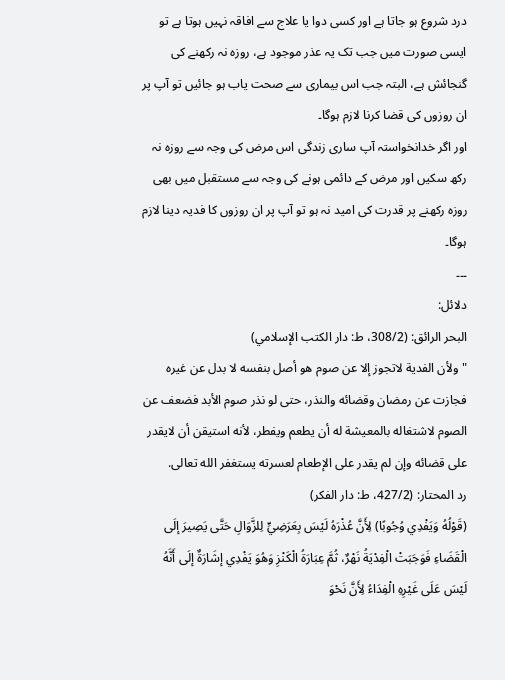درد شروع ہو جاتا ہے اور کسی دوا یا علاج سے افاقہ نہیں ہوتا ہے تو ایسی صورت میں جب تک یہ عذر موجود ہے، روزہ نہ رکھنے کی گنجائش ہے، البتہ جب اس بیماری سے صحت یاب ہو جائیں تو آپ پر ان روزوں کی قضا کرنا لازم ہوگا۔
اور اگر خدانخواستہ آپ ساری زندگی اس مرض کی وجہ سے روزہ نہ رکھ سکیں اور مرض کے دائمی ہونے کی وجہ سے مستقبل میں بھی روزہ رکھنے پر قدرت کی امید نہ ہو تو آپ پر ان روزوں کا فدیہ دینا لازم ہوگا۔
۔۔۔
دلائل:
البحر الرائق: (308/2، ط: دار الكتب الإسلامي)
"ولأن الفدية لاتجوز إلا عن صوم هو أصل بنفسه لا بدل عن غيره فجازت عن رمضان وقضائه والنذر، حتى لو نذر صوم الأبد فضعف عن الصوم لاشتغاله بالمعيشة له أن يطعم ويفطر، لأنه استيقن أن لايقدر على قضائه وإن لم يقدر على الإطعام لعسرته يستغفر الله تعالی.
رد المحتار: (427/2، ط: دار الفکر)
(قَوْلُهُ وَيَفْدِي وُجُوبًا) لِأَنَّ عُذْرَهُ لَيْسَ بِعَرَضِيٍّ لِلزَّوَالِ حَتَّى يَصِيرَ إلَى الْقَضَاءِ فَوَجَبَتْ الْفِدْيَةُ نَهْرٌ، ثُمَّ عِبَارَةُ الْكَنْزِ وَهُوَ يَفْدِي إشَارَةٌ إلَى أَنَّهُ لَيْسَ عَلَى غَيْرِهِ الْفِدَاءُ لِأَنَّ نَحْوَ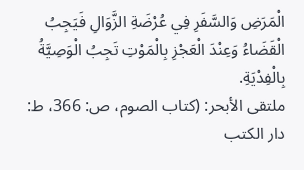الْمَرَضِ وَالسَّفَرِ فِي عُرْضَةِ الزَّوَالِ فَيَجِبُ الْقَضَاءُ وَعِنْدَ الْعَجْزِ بِالْمَوْتِ تَجِبُ الْوَصِيَّةُ بِالْفِدْيَةِ.
ملتقى الأبحر: (کتاب الصوم، ص: 366، ط: دار الکتب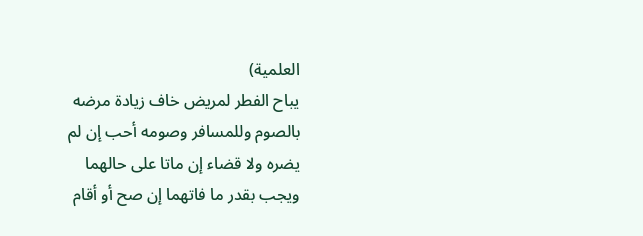العلمیة)
يباح الفطر لمريض خاف زيادة مرضه بالصوم وللمسافر وصومه أحب إن لم يضره ولا قضاء إن ماتا على حالهما ويجب بقدر ما فاتهما إن صح أو أقام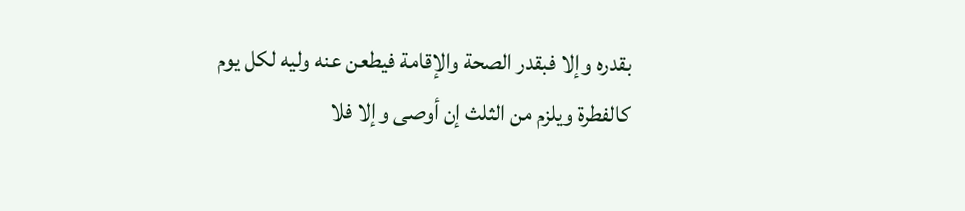بقدره وإلا فبقدر الصحة والإقامة فيطعن عنه وليه لكل يوم كالفطرة ويلزم من الثلث إن أوصى وإلا فلا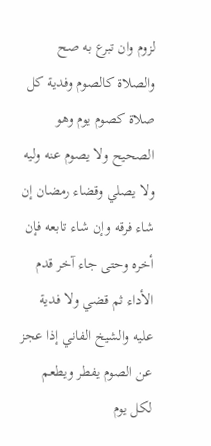لزوم وان تبرع به صح والصلاة كالصوم وفدية كل صلاة كصوم يوم وهو الصحيح ولا يصوم عنه وليه ولا يصلي وقضاء رمضان إن شاء فرقه وإن شاء تابعه فإن أخره وحتى جاء آخر قدم الأداء ثم قضي ولا فدية عليه والشيخ الفاني إذا عجز عن الصوم يفطر ويطعم لكل يوم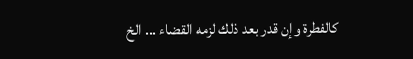كالفطرة وإن قدر بعد ذلك لزمه القضاء ... الخ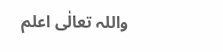واللہ تعالٰی اعلم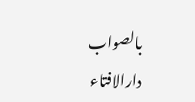بالصواب
دارالافتاء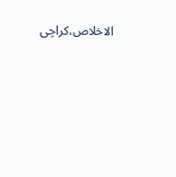الاخلاص،کراچی